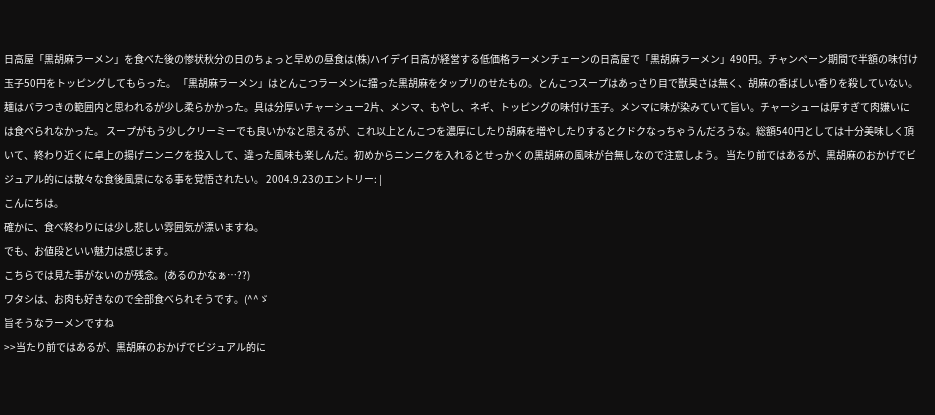日高屋「黒胡麻ラーメン」を食べた後の惨状秋分の日のちょっと早めの昼食は(株)ハイデイ日高が経営する低価格ラーメンチェーンの日高屋で「黒胡麻ラーメン」490円。チャンペーン期間で半額の味付け玉子50円をトッピングしてもらった。 「黒胡麻ラーメン」はとんこつラーメンに擂った黒胡麻をタップリのせたもの。とんこつスープはあっさり目で獣臭さは無く、胡麻の香ばしい香りを殺していない。麺はバラつきの範囲内と思われるが少し柔らかかった。具は分厚いチャーシュー2片、メンマ、もやし、ネギ、トッピングの味付け玉子。メンマに味が染みていて旨い。チャーシューは厚すぎて肉嫌いには食べられなかった。 スープがもう少しクリーミーでも良いかなと思えるが、これ以上とんこつを濃厚にしたり胡麻を増やしたりするとクドクなっちゃうんだろうな。総額540円としては十分美味しく頂いて、終わり近くに卓上の揚げニンニクを投入して、違った風味も楽しんだ。初めからニンニクを入れるとせっかくの黒胡麻の風味が台無しなので注意しよう。 当たり前ではあるが、黒胡麻のおかげでビジュアル的には散々な食後風景になる事を覚悟されたい。 2004.9.23のエントリー: |
こんにちは。
確かに、食べ終わりには少し悲しい雰囲気が漂いますね。
でも、お値段といい魅力は感じます。
こちらでは見た事がないのが残念。(あるのかなぁ…??)
ワタシは、お肉も好きなので全部食べられそうです。(^^ゞ
旨そうなラーメンですね
>>当たり前ではあるが、黒胡麻のおかげでビジュアル的に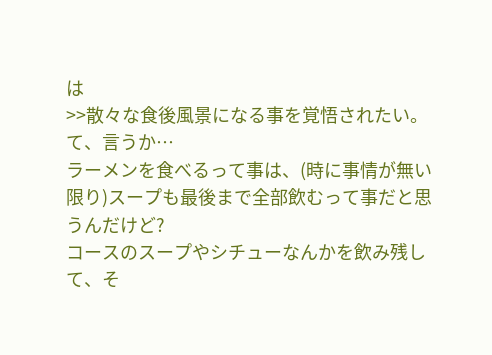は
>>散々な食後風景になる事を覚悟されたい。
て、言うか…
ラーメンを食べるって事は、(時に事情が無い限り)スープも最後まで全部飲むって事だと思うんだけど?
コースのスープやシチューなんかを飲み残して、そ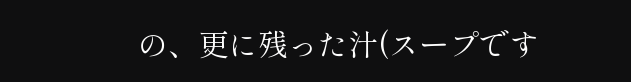の、更に残った汁(スープです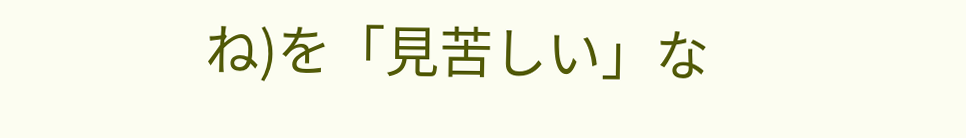ね)を「見苦しい」な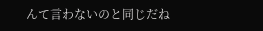んて言わないのと同じだね